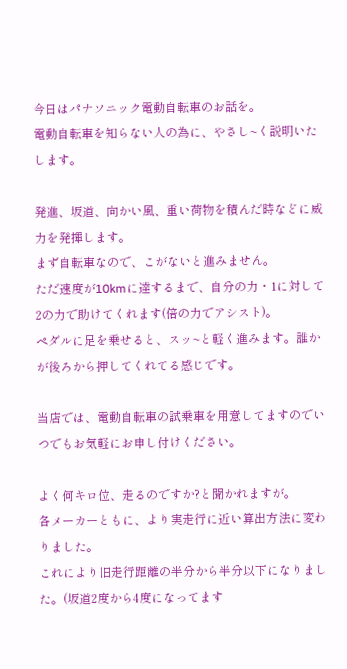今日はパナソニック電動自転車のお話を。
電動自転車を知らない人の為に、やさし~く説明いたします。

発進、坂道、向かい風、重い荷物を積んだ時などに威力を発揮します。
まず自転車なので、こがないと進みません。
ただ速度が10kmに達するまで、自分の力・1に対して2の力で助けてくれます(倍の力でアシスト)。
ペダルに足を乗せると、スッ~と軽く進みます。誰かが後ろから押してくれてる感じです。

当店では、電動自転車の試乗車を用意してますのでいつでもお気軽にお申し付けください。

よく何キロ位、走るのですか?と聞かれますが。
各メーカーともに、より実走行に近い算出方法に変わりました。
これにより旧走行距離の半分から半分以下になりました。(坂道2度から4度になってます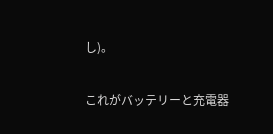し)。

これがバッテリーと充電器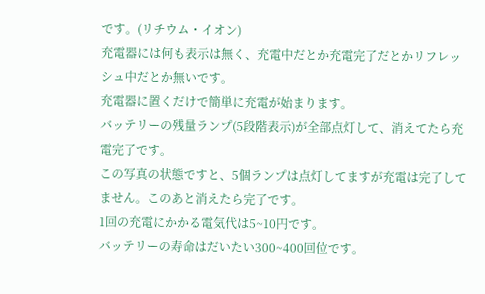です。(リチウム・イオン)
充電器には何も表示は無く、充電中だとか充電完了だとかリフレッシュ中だとか無いです。
充電器に置くだけで簡単に充電が始まります。
バッテリーの残量ランプ(5段階表示)が全部点灯して、消えてたら充電完了です。
この写真の状態ですと、5個ランプは点灯してますが充電は完了してません。このあと消えたら完了です。
1回の充電にかかる電気代は5~10円です。
バッテリーの寿命はだいたい300~400回位です。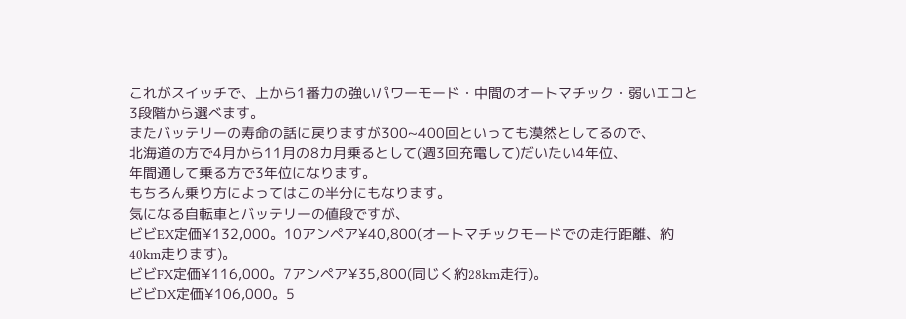これがスイッチで、上から1番力の強いパワーモード・中間のオートマチック・弱いエコと3段階から選べます。
またバッテリーの寿命の話に戻りますが300~400回といっても漠然としてるので、
北海道の方で4月から11月の8カ月乗るとして(週3回充電して)だいたい4年位、
年間通して乗る方で3年位になります。
もちろん乗り方によってはこの半分にもなります。
気になる自転車とバッテリーの値段ですが、
ビビEX定価¥132,000。10アンペア¥40,800(オートマチックモードでの走行距離、約40km走ります)。
ビビFX定価¥116,000。7アンペア¥35,800(同じく約28km走行)。
ビビDX定価¥106,000。5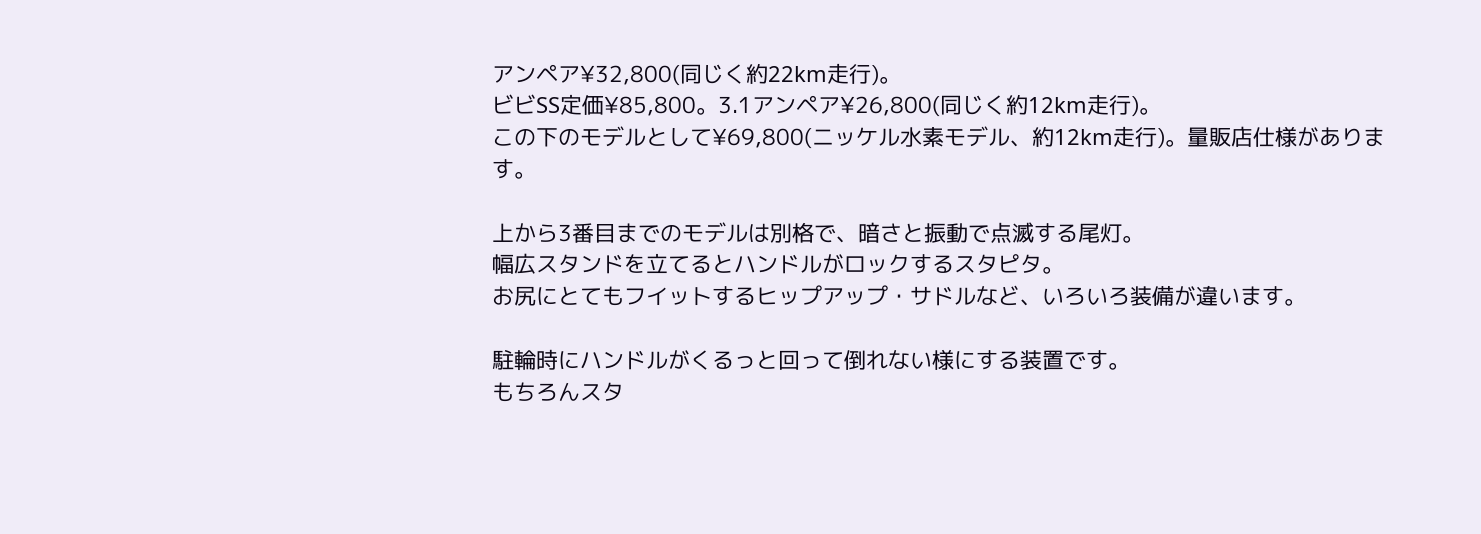アンペア¥32,800(同じく約22km走行)。
ビビSS定価¥85,800。3.1アンペア¥26,800(同じく約12km走行)。
この下のモデルとして¥69,800(ニッケル水素モデル、約12km走行)。量販店仕様があります。

上から3番目までのモデルは別格で、暗さと振動で点滅する尾灯。
幅広スタンドを立てるとハンドルがロックするスタピタ。
お尻にとてもフイットするヒップアップ・サドルなど、いろいろ装備が違います。

駐輪時にハンドルがくるっと回って倒れない様にする装置です。
もちろんスタ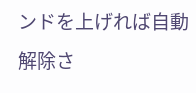ンドを上げれば自動解除さ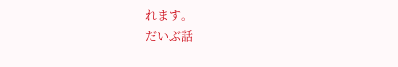れます。
だいぶ話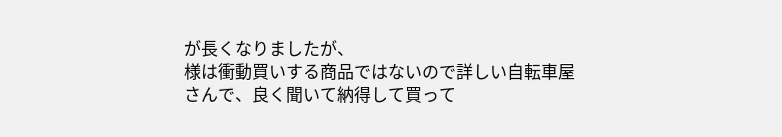が長くなりましたが、
様は衝動買いする商品ではないので詳しい自転車屋さんで、良く聞いて納得して買って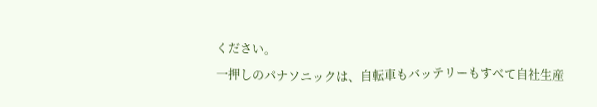ください。
一押しのパナソニックは、自転車もバッテリーもすべて自社生産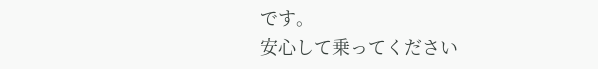です。
安心して乗ってください